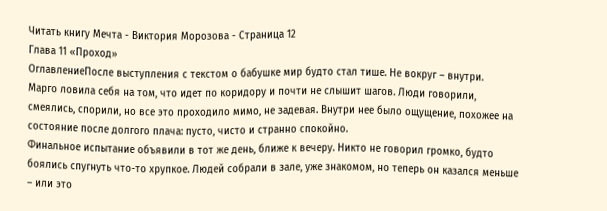Читать книгу Мечта - Виктория Морозова - Страница 12
Глава 11 «Проход»
ОглавлениеПосле выступления с текстом о бабушке мир будто стал тише. Не вокруг – внутри.
Марго ловила себя на том, что идет по коридору и почти не слышит шагов. Люди говорили, смеялись, спорили, но все это проходило мимо, не задевая. Внутри нее было ощущение, похожее на состояние после долгого плача: пусто, чисто и странно спокойно.
Финальное испытание объявили в тот же день, ближе к вечеру. Никто не говорил громко, будто боялись спугнуть что-то хрупкое. Людей собрали в зале, уже знакомом, но теперь он казался меньше – или это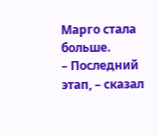Марго стала больше.
– Последний этап, – сказал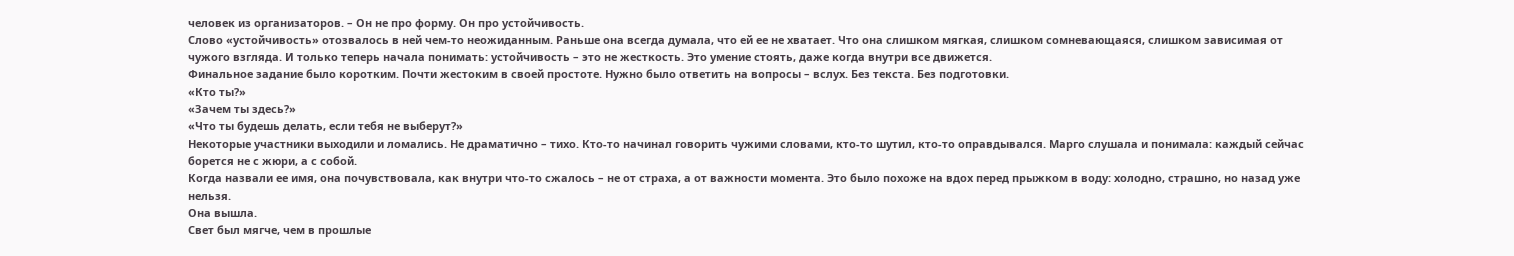человек из организаторов. – Он не про форму. Он про устойчивость.
Слово «устойчивость» отозвалось в ней чем-то неожиданным. Раньше она всегда думала, что ей ее не хватает. Что она слишком мягкая, слишком сомневающаяся, слишком зависимая от чужого взгляда. И только теперь начала понимать: устойчивость – это не жесткость. Это умение стоять, даже когда внутри все движется.
Финальное задание было коротким. Почти жестоким в своей простоте. Нужно было ответить на вопросы – вслух. Без текста. Без подготовки.
«Кто ты?»
«Зачем ты здесь?»
«Что ты будешь делать, если тебя не выберут?»
Некоторые участники выходили и ломались. Не драматично – тихо. Кто-то начинал говорить чужими словами, кто-то шутил, кто-то оправдывался. Марго слушала и понимала: каждый сейчас борется не с жюри, а с собой.
Когда назвали ее имя, она почувствовала, как внутри что-то сжалось – не от страха, а от важности момента. Это было похоже на вдох перед прыжком в воду: холодно, страшно, но назад уже нельзя.
Она вышла.
Свет был мягче, чем в прошлые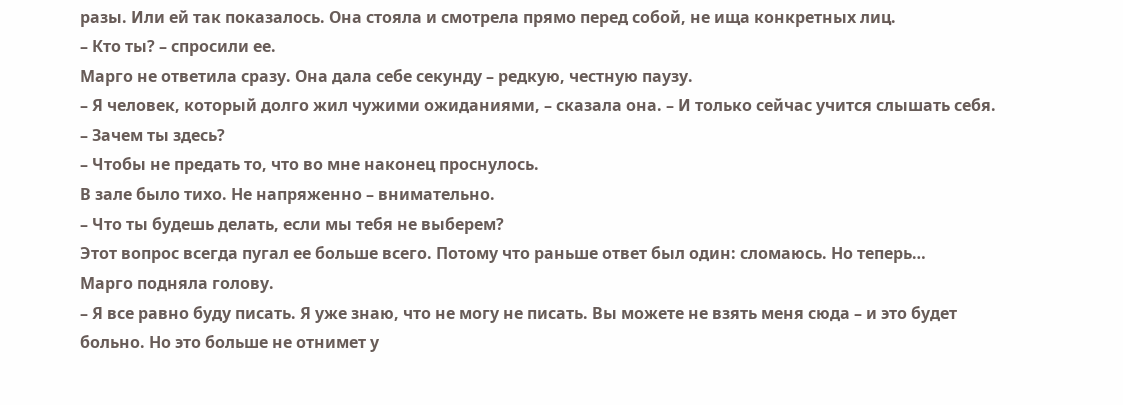разы. Или ей так показалось. Она стояла и смотрела прямо перед собой, не ища конкретных лиц.
– Кто ты? – спросили ее.
Марго не ответила сразу. Она дала себе секунду – редкую, честную паузу.
– Я человек, который долго жил чужими ожиданиями, – сказала она. – И только сейчас учится слышать себя.
– Зачем ты здесь?
– Чтобы не предать то, что во мне наконец проснулось.
В зале было тихо. Не напряженно – внимательно.
– Что ты будешь делать, если мы тебя не выберем?
Этот вопрос всегда пугал ее больше всего. Потому что раньше ответ был один: сломаюсь. Но теперь…
Марго подняла голову.
– Я все равно буду писать. Я уже знаю, что не могу не писать. Вы можете не взять меня сюда – и это будет больно. Но это больше не отнимет у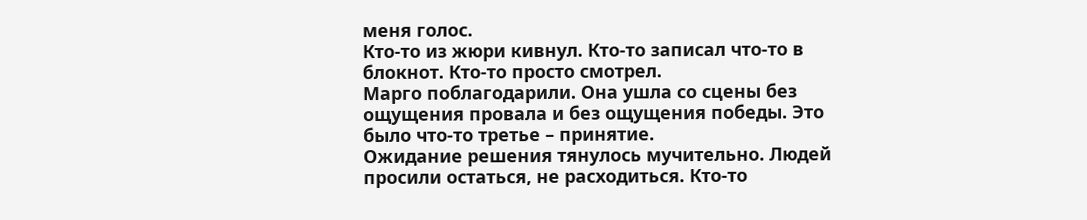меня голос.
Кто-то из жюри кивнул. Кто-то записал что-то в блокнот. Кто-то просто смотрел.
Марго поблагодарили. Она ушла со сцены без ощущения провала и без ощущения победы. Это было что-то третье – принятие.
Ожидание решения тянулось мучительно. Людей просили остаться, не расходиться. Кто-то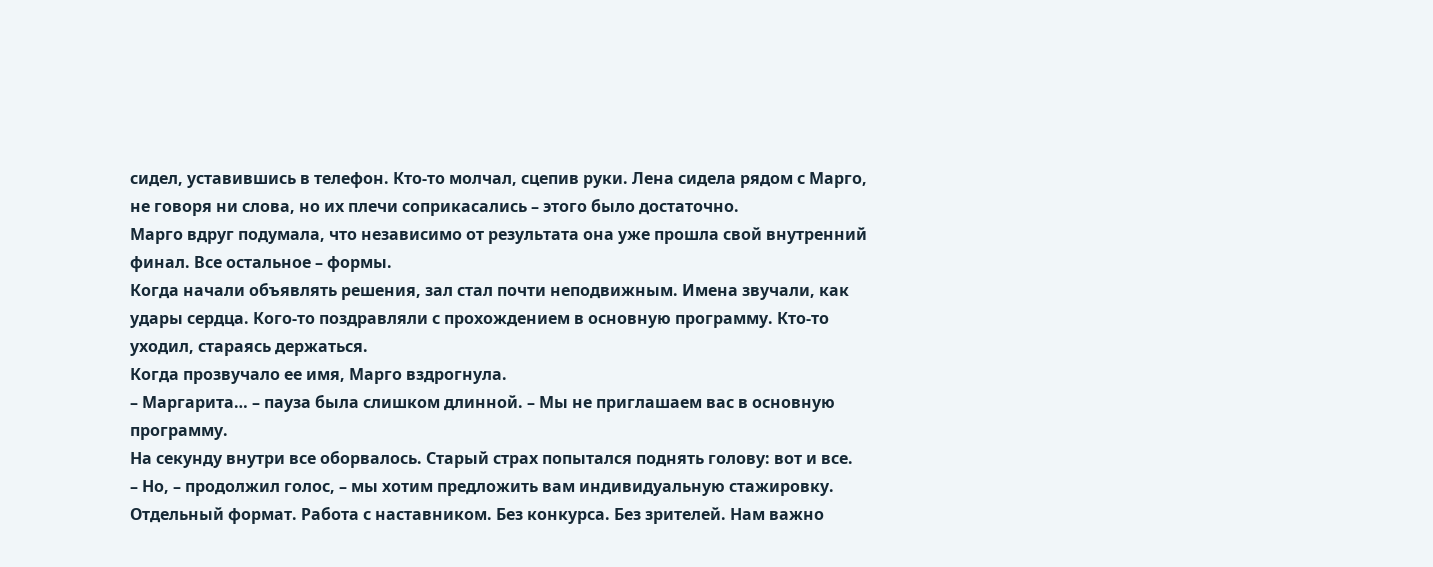сидел, уставившись в телефон. Кто-то молчал, сцепив руки. Лена сидела рядом с Марго, не говоря ни слова, но их плечи соприкасались – этого было достаточно.
Марго вдруг подумала, что независимо от результата она уже прошла свой внутренний финал. Все остальное – формы.
Когда начали объявлять решения, зал стал почти неподвижным. Имена звучали, как удары сердца. Кого-то поздравляли с прохождением в основную программу. Кто-то уходил, стараясь держаться.
Когда прозвучало ее имя, Марго вздрогнула.
– Маргарита… – пауза была слишком длинной. – Мы не приглашаем вас в основную программу.
На секунду внутри все оборвалось. Старый страх попытался поднять голову: вот и все.
– Но, – продолжил голос, – мы хотим предложить вам индивидуальную стажировку. Отдельный формат. Работа с наставником. Без конкурса. Без зрителей. Нам важно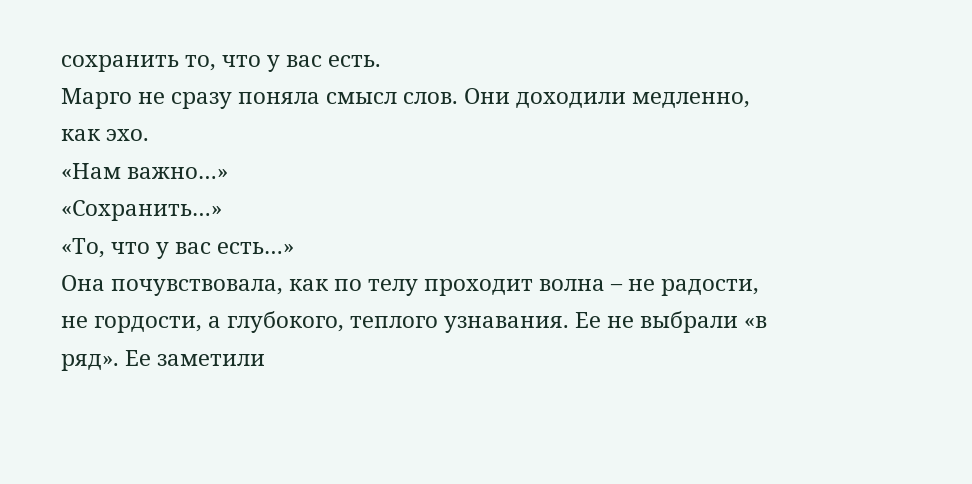сохранить то, что у вас есть.
Марго не сразу поняла смысл слов. Они доходили медленно, как эхо.
«Нам важно…»
«Сохранить…»
«То, что у вас есть…»
Она почувствовала, как по телу проходит волна – не радости, не гордости, а глубокого, теплого узнавания. Ее не выбрали «в ряд». Ее заметили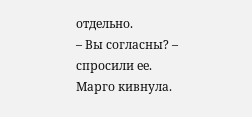отдельно.
– Вы согласны? – спросили ее.
Марго кивнула.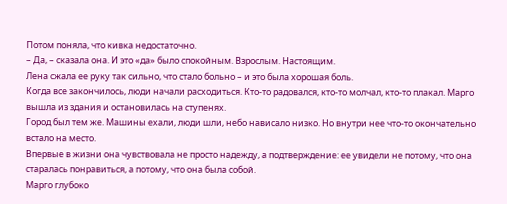Потом поняла, что кивка недостаточно.
– Да, – сказала она. И это «да» было спокойным. Взрослым. Настоящим.
Лена сжала ее руку так сильно, что стало больно – и это была хорошая боль.
Когда все закончилось, люди начали расходиться. Кто-то радовался, кто-то молчал, кто-то плакал. Марго вышла из здания и остановилась на ступенях.
Город был тем же. Машины ехали, люди шли, небо нависало низко. Но внутри нее что-то окончательно встало на место.
Впервые в жизни она чувствовала не просто надежду, а подтверждение: ее увидели не потому, что она старалась понравиться, а потому, что она была собой.
Марго глубоко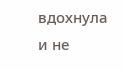вдохнула и не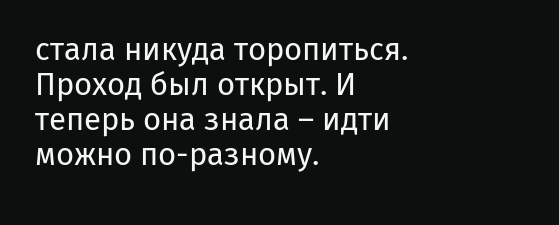стала никуда торопиться. Проход был открыт. И теперь она знала – идти можно по-разному.